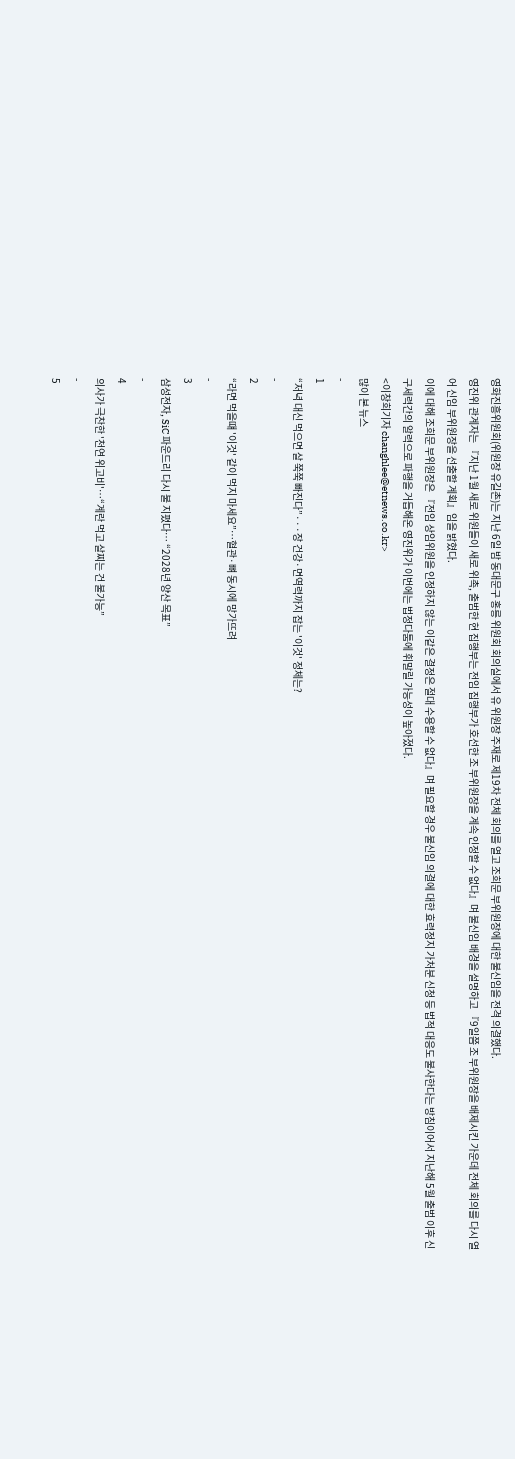영화진흥위원회(위원장 유길촌)는 지난 6일 밤 동대문구 홍릉 위원회 회의실에서 유 위원장 주재로 제19차 전체 회의를 열고 조희문 부위원장에 대한 불신임을 전격 의결했다.
영진위 관계자는 『지난 1월 새로 위원들이 새로 위촉, 출범한 현 집행부는 전임 집행부가 호선한 조 부위원장을 계속 인정할 수 없다』며 불신임 배경을 설명하고 『9일쯤 조 부위원장을 배제시킨 가운데 전체 회의를 다시 열어 신임 부위원장을 선출할 계획』임을 밝혔다.
이에 대해 조희문 부위원장은 『전임 상임위원을 인정하지 않는 이같은 결정은 절대 수용할 수 없다』며 필요할 경우 불신임 의결에 대한 효력정지 가처분 신청 등 법적 대응도 불사한다는 방침이어서 지난해 5월 출범 이후 신구세력간의 알력으로 파행을 거듭해온 영진위가 이번에는 법정다툼에 휘말릴 가능성이 높아졌다.
<이창희기자 changhlee@etnews.co.kr>
많이 본 뉴스
-
1
“저녁 대신 먹으면 살 쭉쭉 빠진다”···장 건강·면역력까지 잡는 '이것' 정체는?
-
2
“라면 먹을떄 '이것' 같이 먹지 마세요”…혈관·뼈 동시에 망가뜨려
-
3
삼성전자, SiC 파운드리 다시 불 지폈다… “2028년 양산 목표”
-
4
의사가 극찬한 '천연 위고비'…“계란 먹고 살찌는 건 불가능”
-
5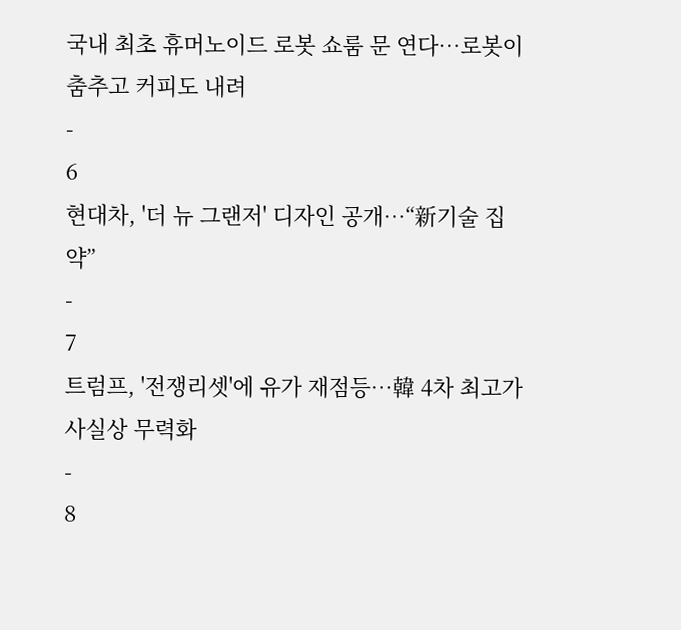국내 최초 휴머노이드 로봇 쇼룸 문 연다…로봇이 춤추고 커피도 내려
-
6
현대차, '더 뉴 그랜저' 디자인 공개…“新기술 집약”
-
7
트럼프, '전쟁리셋'에 유가 재점등…韓 4차 최고가 사실상 무력화
-
8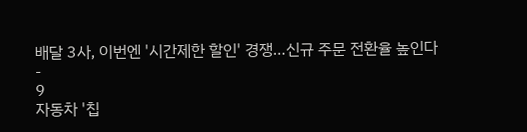배달 3사, 이번엔 '시간제한 할인' 경쟁…신규 주문 전환율 높인다
-
9
자동차 '칩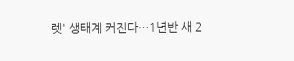렛' 생태계 커진다…1년반 새 2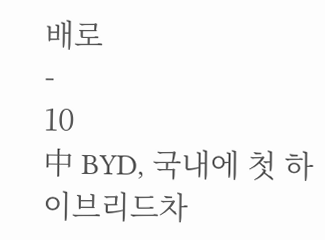배로
-
10
中 BYD, 국내에 첫 하이브리드차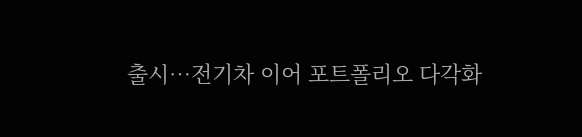출시…전기차 이어 포트폴리오 다각화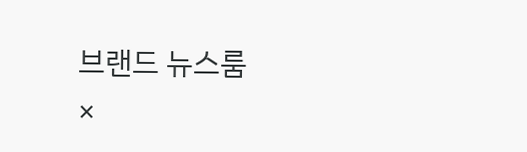브랜드 뉴스룸
×